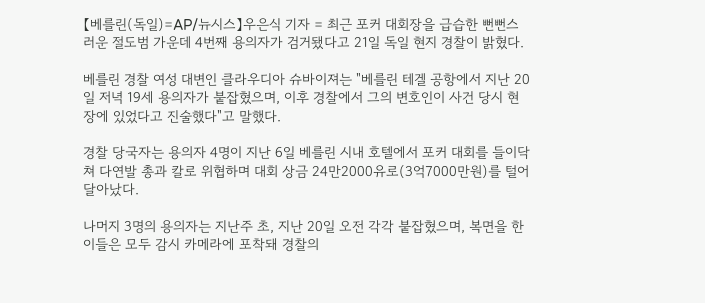【베를린(독일)=AP/뉴시스】우은식 기자 = 최근 포커 대회장을 급습한 뻔뻔스러운 절도범 가운데 4번째 용의자가 검거됐다고 21일 독일 현지 경찰이 밝혔다.

베를린 경찰 여성 대변인 클라우디아 슈바이져는 "베를린 테겔 공항에서 지난 20일 저녁 19세 용의자가 붙잡혔으며, 이후 경찰에서 그의 변호인이 사건 당시 현장에 있었다고 진술했다"고 말했다.

경찰 당국자는 용의자 4명이 지난 6일 베를린 시내 호텔에서 포커 대회를 들이닥쳐 다연발 총과 칼로 위협하며 대회 상금 24만2000유로(3억7000만원)를 털어 달아났다.

나머지 3명의 용의자는 지난주 초, 지난 20일 오전 각각 붙잡혔으며, 복면을 한 이들은 모두 감시 카메라에 포착돼 경찰의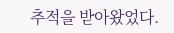추적을 받아왔었다.